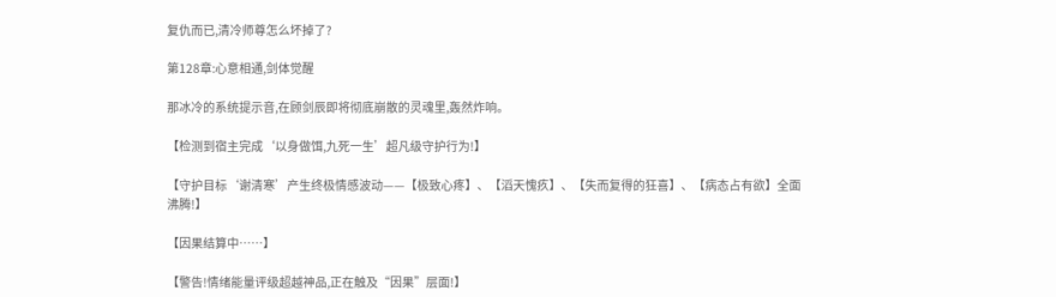复仇而已,清冷师尊怎么坏掉了?

第128章:心意相通,剑体觉醒

那冰冷的系统提示音,在顾剑辰即将彻底崩散的灵魂里,轰然炸响。

【检测到宿主完成‘以身做饵,九死一生’超凡级守护行为!】

【守护目标‘谢清寒’产生终极情感波动——【极致心疼】、【滔天愧疚】、【失而复得的狂喜】、【病态占有欲】全面沸腾!】

【因果结算中……】

【警告!情绪能量评级超越神品,正在触及“因果”层面!】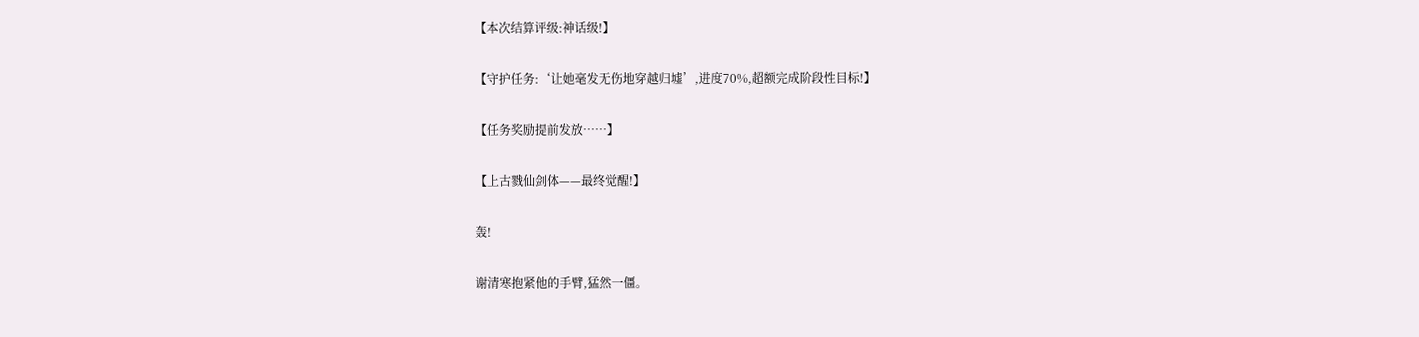【本次结算评级:神话级!】

【守护任务:‘让她毫发无伤地穿越归墟’,进度70%,超额完成阶段性目标!】

【任务奖励提前发放……】

【上古戮仙剑体——最终觉醒!】

轰!

谢清寒抱紧他的手臂,猛然一僵。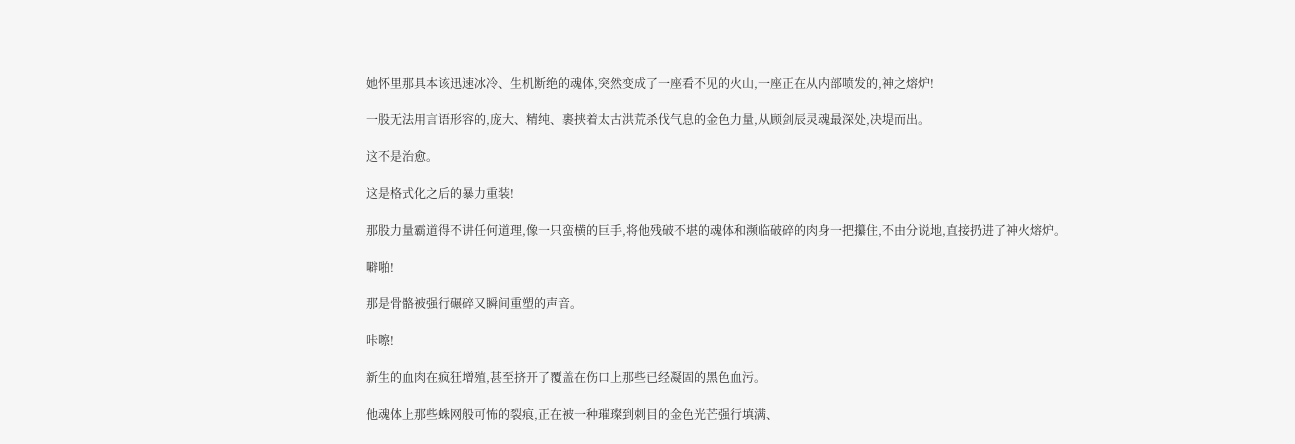她怀里那具本该迅速冰冷、生机断绝的魂体,突然变成了一座看不见的火山,一座正在从内部喷发的,神之熔炉!

一股无法用言语形容的,庞大、精纯、裹挟着太古洪荒杀伐气息的金色力量,从顾剑辰灵魂最深处,决堤而出。

这不是治愈。

这是格式化之后的暴力重装!

那股力量霸道得不讲任何道理,像一只蛮横的巨手,将他残破不堪的魂体和濒临破碎的肉身一把攥住,不由分说地,直接扔进了神火熔炉。

噼啪!

那是骨骼被强行碾碎又瞬间重塑的声音。

咔嚓!

新生的血肉在疯狂增殖,甚至挤开了覆盖在伤口上那些已经凝固的黑色血污。

他魂体上那些蛛网般可怖的裂痕,正在被一种璀璨到刺目的金色光芒强行填满、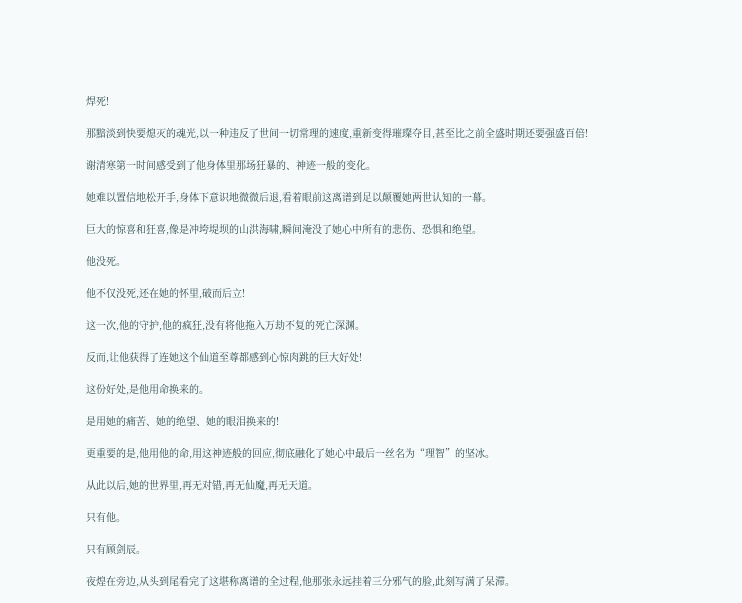焊死!

那黯淡到快要熄灭的魂光,以一种违反了世间一切常理的速度,重新变得璀璨夺目,甚至比之前全盛时期还要强盛百倍!

谢清寒第一时间感受到了他身体里那场狂暴的、神迹一般的变化。

她难以置信地松开手,身体下意识地微微后退,看着眼前这离谱到足以颠覆她两世认知的一幕。

巨大的惊喜和狂喜,像是冲垮堤坝的山洪海啸,瞬间淹没了她心中所有的悲伤、恐惧和绝望。

他没死。

他不仅没死,还在她的怀里,破而后立!

这一次,他的守护,他的疯狂,没有将他拖入万劫不复的死亡深渊。

反而,让他获得了连她这个仙道至尊都感到心惊肉跳的巨大好处!

这份好处,是他用命换来的。

是用她的痛苦、她的绝望、她的眼泪换来的!

更重要的是,他用他的命,用这神迹般的回应,彻底融化了她心中最后一丝名为“理智”的坚冰。

从此以后,她的世界里,再无对错,再无仙魔,再无天道。

只有他。

只有顾剑辰。

夜煌在旁边,从头到尾看完了这堪称离谱的全过程,他那张永远挂着三分邪气的脸,此刻写满了呆滞。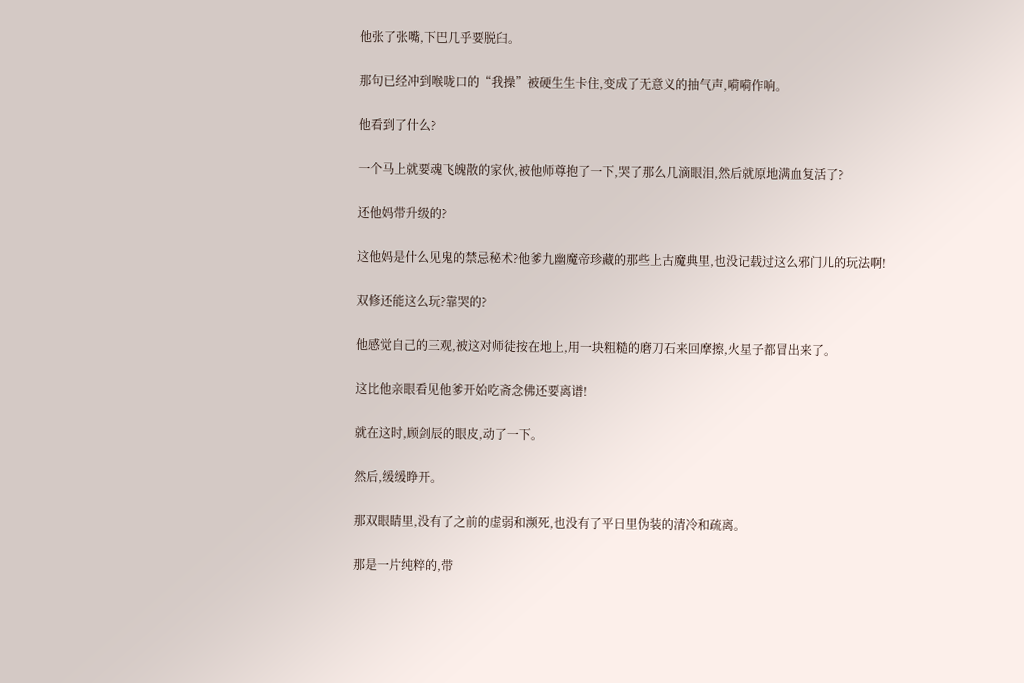他张了张嘴,下巴几乎要脱臼。

那句已经冲到喉咙口的“我操”被硬生生卡住,变成了无意义的抽气声,嗬嗬作响。

他看到了什么?

一个马上就要魂飞魄散的家伙,被他师尊抱了一下,哭了那么几滴眼泪,然后就原地满血复活了?

还他妈带升级的?

这他妈是什么见鬼的禁忌秘术?他爹九幽魔帝珍藏的那些上古魔典里,也没记载过这么邪门儿的玩法啊!

双修还能这么玩?靠哭的?

他感觉自己的三观,被这对师徒按在地上,用一块粗糙的磨刀石来回摩擦,火星子都冒出来了。

这比他亲眼看见他爹开始吃斋念佛还要离谱!

就在这时,顾剑辰的眼皮,动了一下。

然后,缓缓睁开。

那双眼睛里,没有了之前的虚弱和濒死,也没有了平日里伪装的清冷和疏离。

那是一片纯粹的,带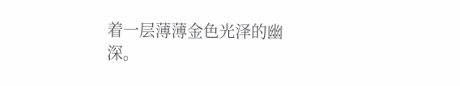着一层薄薄金色光泽的幽深。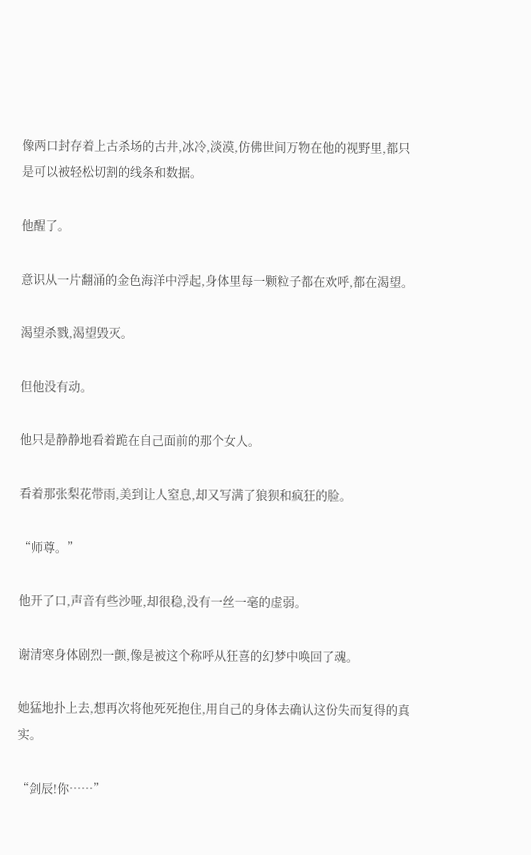像两口封存着上古杀场的古井,冰冷,淡漠,仿佛世间万物在他的视野里,都只是可以被轻松切割的线条和数据。

他醒了。

意识从一片翻涌的金色海洋中浮起,身体里每一颗粒子都在欢呼,都在渴望。

渴望杀戮,渴望毁灭。

但他没有动。

他只是静静地看着跪在自己面前的那个女人。

看着那张梨花带雨,美到让人窒息,却又写满了狼狈和疯狂的脸。

“师尊。”

他开了口,声音有些沙哑,却很稳,没有一丝一毫的虚弱。

谢清寒身体剧烈一颤,像是被这个称呼从狂喜的幻梦中唤回了魂。

她猛地扑上去,想再次将他死死抱住,用自己的身体去确认这份失而复得的真实。

“剑辰!你……”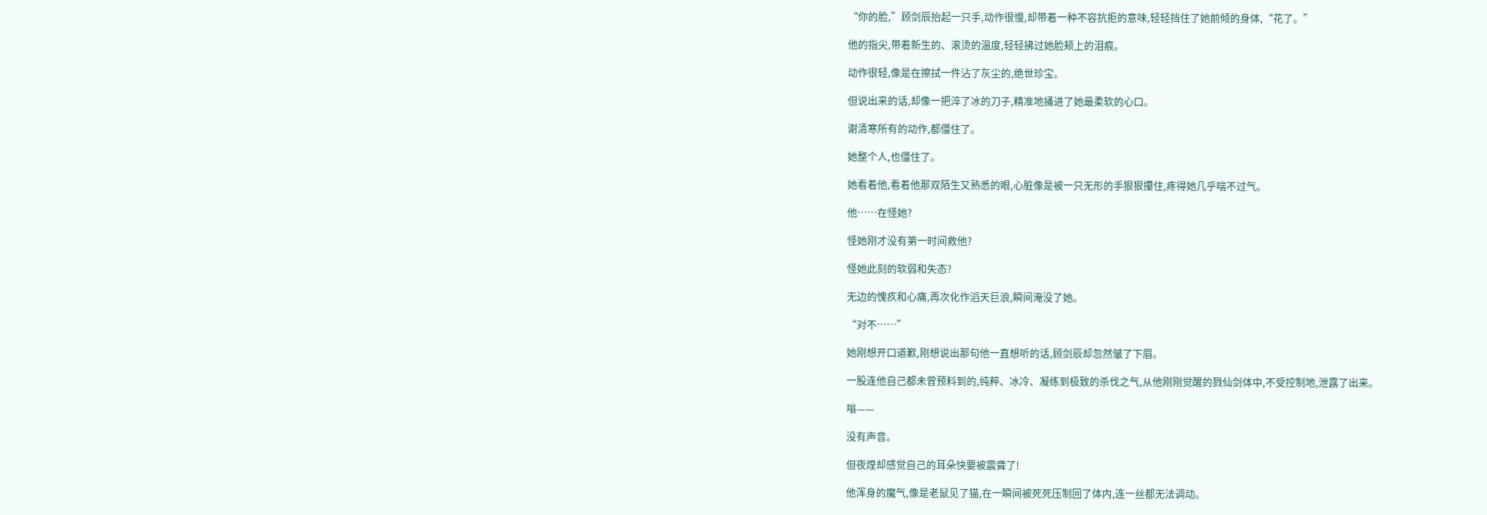“你的脸,”顾剑辰抬起一只手,动作很慢,却带着一种不容抗拒的意味,轻轻挡住了她前倾的身体,“花了。”

他的指尖,带着新生的、滚烫的温度,轻轻拂过她脸颊上的泪痕。

动作很轻,像是在擦拭一件沾了灰尘的,绝世珍宝。

但说出来的话,却像一把淬了冰的刀子,精准地捅进了她最柔软的心口。

谢清寒所有的动作,都僵住了。

她整个人,也僵住了。

她看着他,看着他那双陌生又熟悉的眼,心脏像是被一只无形的手狠狠攥住,疼得她几乎喘不过气。

他……在怪她?

怪她刚才没有第一时间救他?

怪她此刻的软弱和失态?

无边的愧疚和心痛,再次化作滔天巨浪,瞬间淹没了她。

“对不……”

她刚想开口道歉,刚想说出那句他一直想听的话,顾剑辰却忽然皱了下眉。

一股连他自己都未曾预料到的,纯粹、冰冷、凝练到极致的杀伐之气,从他刚刚觉醒的戮仙剑体中,不受控制地,泄露了出来。

嗡——

没有声音。

但夜煌却感觉自己的耳朵快要被震聋了!

他浑身的魔气,像是老鼠见了猫,在一瞬间被死死压制回了体内,连一丝都无法调动。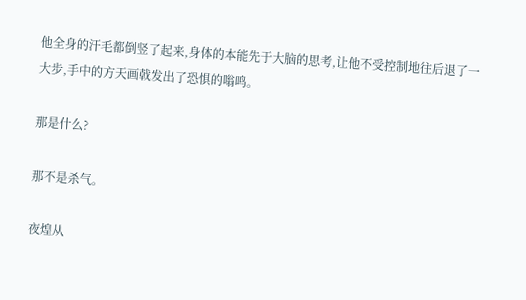他全身的汗毛都倒竖了起来,身体的本能先于大脑的思考,让他不受控制地往后退了一大步,手中的方天画戟发出了恐惧的嗡鸣。

那是什么?

那不是杀气。

夜煌从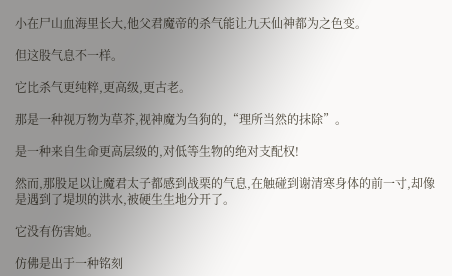小在尸山血海里长大,他父君魔帝的杀气能让九天仙神都为之色变。

但这股气息不一样。

它比杀气更纯粹,更高级,更古老。

那是一种视万物为草芥,视神魔为刍狗的,“理所当然的抹除”。

是一种来自生命更高层级的,对低等生物的绝对支配权!

然而,那股足以让魔君太子都感到战栗的气息,在触碰到谢清寒身体的前一寸,却像是遇到了堤坝的洪水,被硬生生地分开了。

它没有伤害她。

仿佛是出于一种铭刻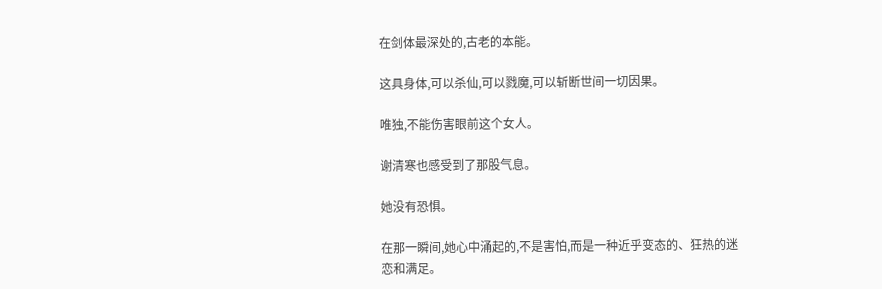在剑体最深处的,古老的本能。

这具身体,可以杀仙,可以戮魔,可以斩断世间一切因果。

唯独,不能伤害眼前这个女人。

谢清寒也感受到了那股气息。

她没有恐惧。

在那一瞬间,她心中涌起的,不是害怕,而是一种近乎变态的、狂热的迷恋和满足。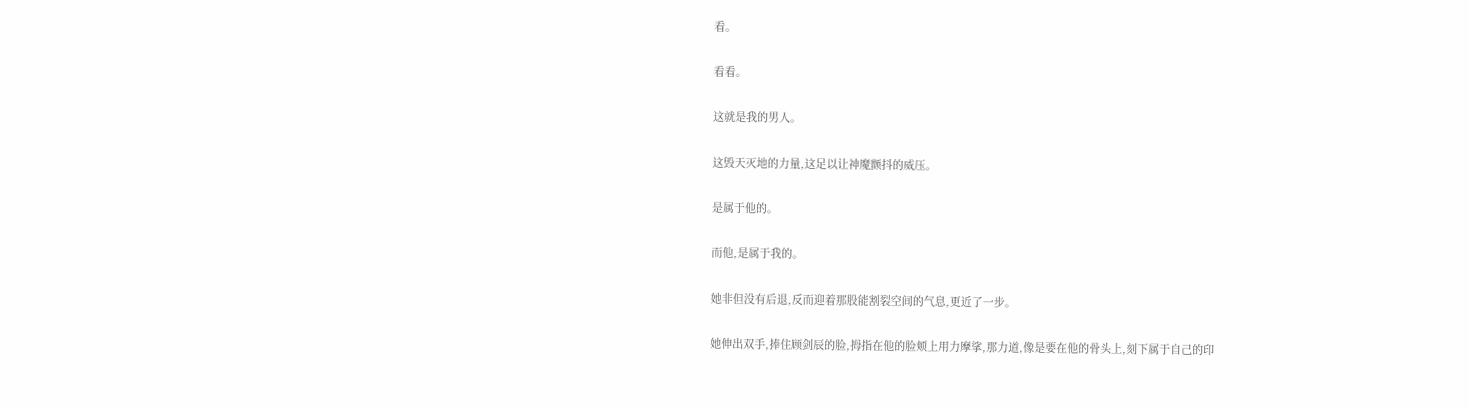看。

看看。

这就是我的男人。

这毁天灭地的力量,这足以让神魔颤抖的威压。

是属于他的。

而他,是属于我的。

她非但没有后退,反而迎着那股能割裂空间的气息,更近了一步。

她伸出双手,捧住顾剑辰的脸,拇指在他的脸颊上用力摩挲,那力道,像是要在他的骨头上,刻下属于自己的印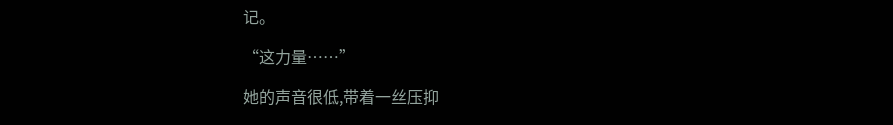记。

“这力量……”

她的声音很低,带着一丝压抑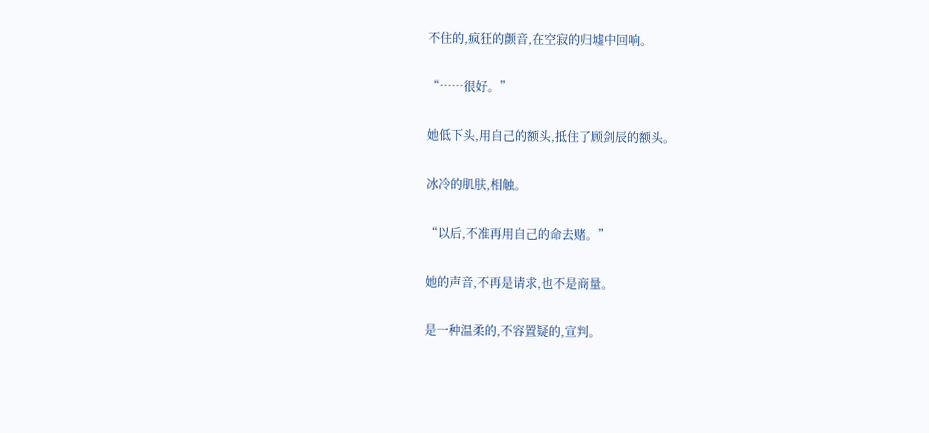不住的,疯狂的颤音,在空寂的归墟中回响。

“……很好。”

她低下头,用自己的额头,抵住了顾剑辰的额头。

冰冷的肌肤,相触。

“以后,不准再用自己的命去赌。”

她的声音,不再是请求,也不是商量。

是一种温柔的,不容置疑的,宣判。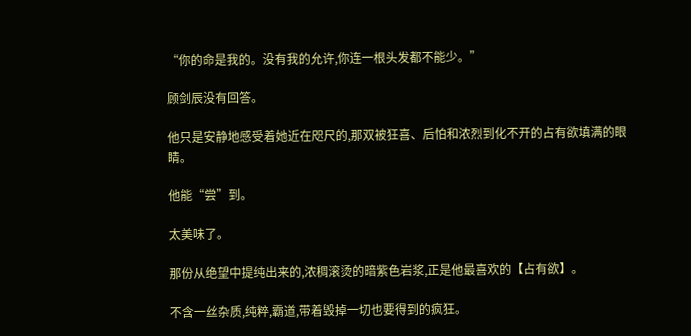“你的命是我的。没有我的允许,你连一根头发都不能少。”

顾剑辰没有回答。

他只是安静地感受着她近在咫尺的,那双被狂喜、后怕和浓烈到化不开的占有欲填满的眼睛。

他能“尝”到。

太美味了。

那份从绝望中提纯出来的,浓稠滚烫的暗紫色岩浆,正是他最喜欢的【占有欲】。

不含一丝杂质,纯粹,霸道,带着毁掉一切也要得到的疯狂。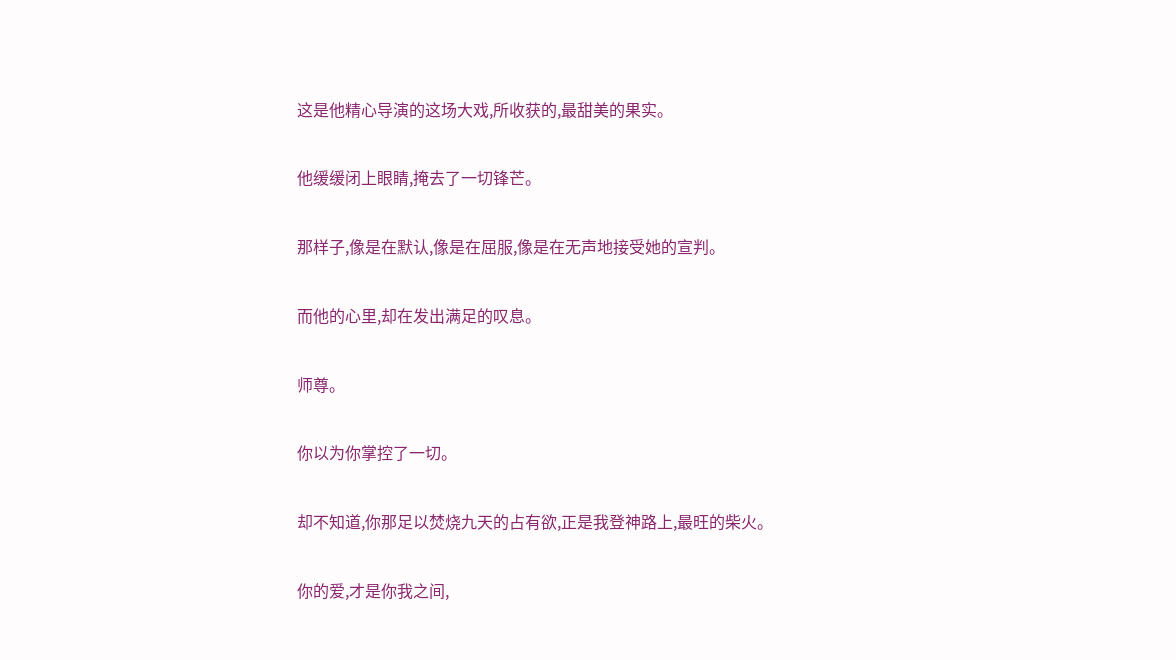这是他精心导演的这场大戏,所收获的,最甜美的果实。

他缓缓闭上眼睛,掩去了一切锋芒。

那样子,像是在默认,像是在屈服,像是在无声地接受她的宣判。

而他的心里,却在发出满足的叹息。

师尊。

你以为你掌控了一切。

却不知道,你那足以焚烧九天的占有欲,正是我登神路上,最旺的柴火。

你的爱,才是你我之间,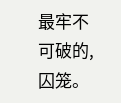最牢不可破的,囚笼。